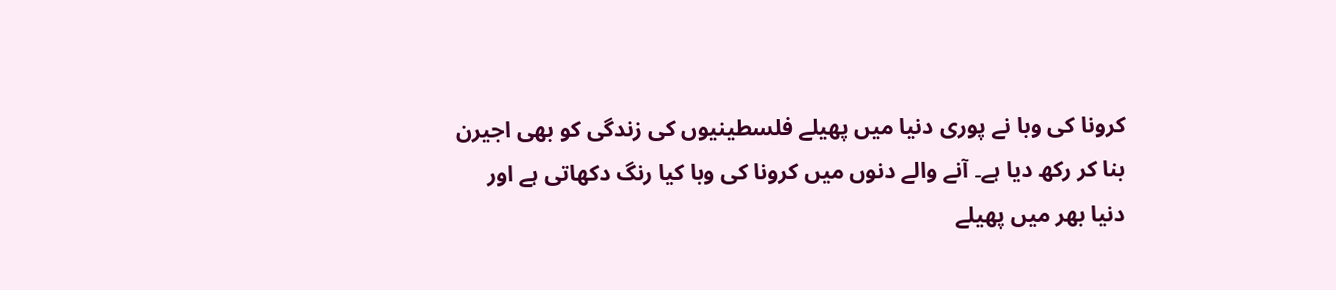کرونا کی وبا نے پوری دنیا میں پھیلے فلسطینیوں کی زندگی کو بھی اجیرن بنا کر رکھ دیا ہے۔ آنے والے دنوں میں کرونا کی وبا کیا رنگ دکھاتی ہے اور دنیا بھر میں پھیلے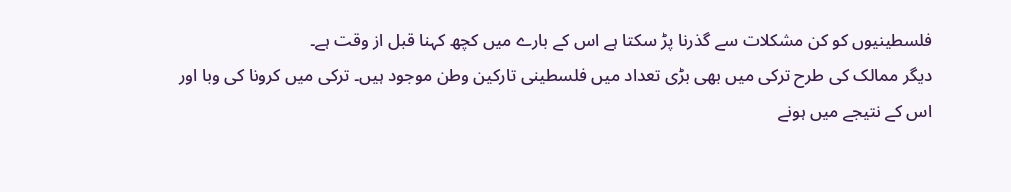فلسطینیوں کو کن مشکلات سے گذرنا پڑ سکتا ہے اس کے بارے میں کچھ کہنا قبل از وقت ہے۔
دیگر ممالک کی طرح ترکی میں بھی بڑی تعداد میں فلسطینی تارکین وطن موجود ہیں۔ ترکی میں کرونا کی وبا اور اس کے نتیجے میں ہونے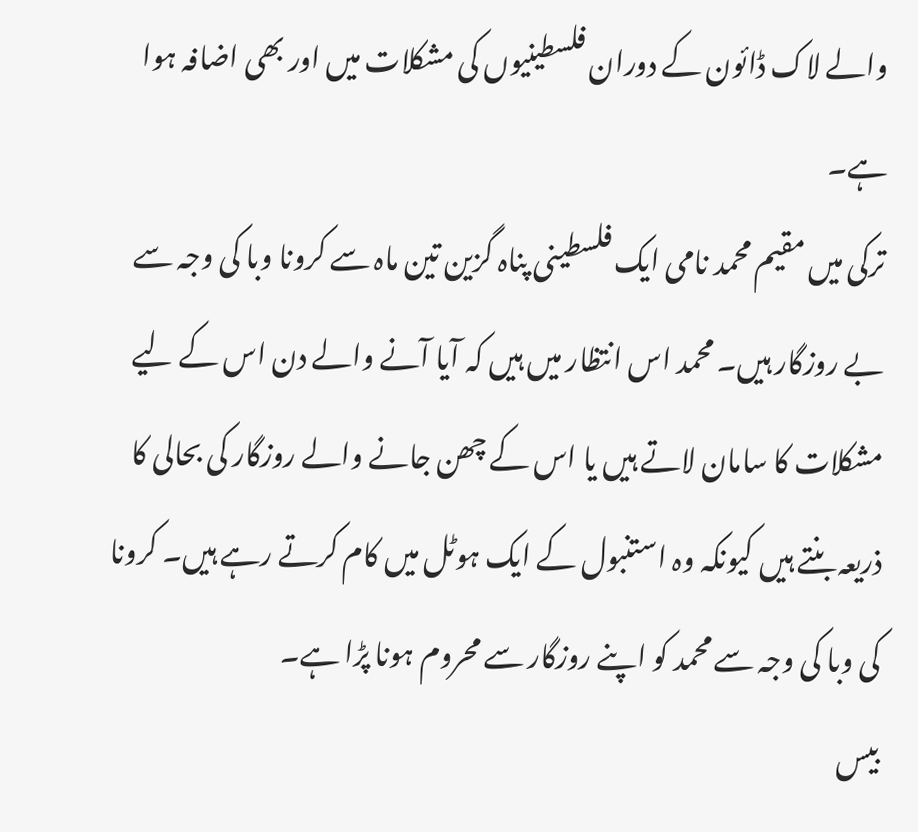والے لاک ڈائون کے دوران فلسطینیوں کی مشکلات میں اور بھی اضافہ ہوا ہے۔
ترکی میں مقیم محمد نامی ایک فلسطینی پناہ گزین تین ماہ سے کرونا وبا کی وجہ سے بے روزگار ہیں۔ محمد اس انتظار میں ہیں کہ آیا آنے والے دن اس کے لیے مشکلات کا سامان لاتے ہیں یا اس کے چھن جانے والے روزگار کی بحالی کا ذریعہ بنتے ہیں کیونکہ وہ استنبول کے ایک ہوٹل میں کام کرتے رہے ہیں۔ کرونا کی وبا کی وجہ سے محمد کو اپنے روزگار سے محروم ہونا پڑا ہے۔
بیس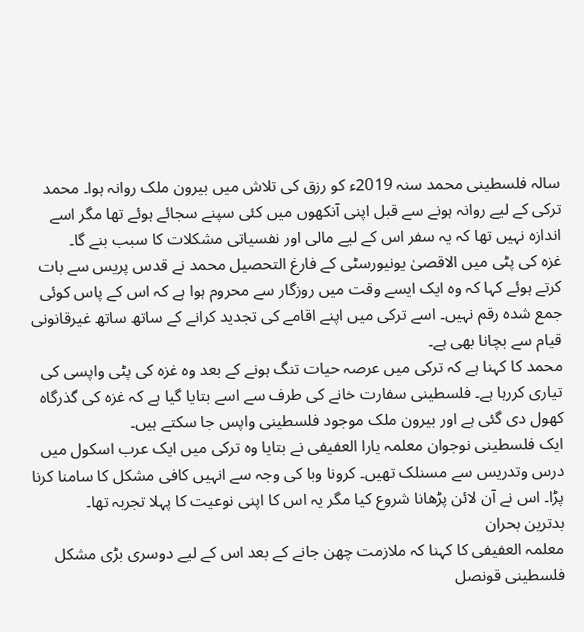سالہ فلسطینی محمد سنہ 2019ء کو رزق کی تلاش میں بیرون ملک روانہ ہوا۔ محمد ترکی کے لیے روانہ ہونے سے قبل اپنی آنکھوں میں کئی سپنے سجائے ہوئے تھا مگر اسے اندازہ نہیں تھا کہ یہ سفر اس کے لیے مالی اور نفسیاتی مشکلات کا سبب بنے گا۔
غزہ کی پٹی میں الاقصیٰ یونیورسٹی کے فارغ التحصیل محمد نے قدس پریس سے بات کرتے ہوئے کہا کہ وہ ایک ایسے وقت میں روزگار سے محروم ہوا ہے کہ اس کے پاس کوئی جمع شدہ رقم نہیں۔ اسے ترکی میں اپنے اقامے کی تجدید کرانے کے ساتھ ساتھ غیرقانونی قیام سے بچانا بھی ہے۔
محمد کا کہنا ہے کہ ترکی میں عرصہ حیات تنگ ہونے کے بعد وہ غزہ کی پٹی واپسی کی تیاری کررہا ہے۔ فلسطینی سفارت خانے کی طرف سے اسے بتایا گیا ہے کہ غزہ کی گذرگاہ کھول دی گئی ہے اور بیرون ملک موجود فلسطینی واپس جا سکتے ہیں۔
ایک فلسطینی نوجوان معلمہ یارا العفیفی نے بتایا وہ ترکی میں ایک عرب اسکول میں درس وتدریس سے مسنلک تھیں۔ کرونا وبا کی وجہ سے انہیں کافی مشکل کا سامنا کرنا پڑا۔ اس نے آن لائن پڑھانا شروع کیا مگر یہ اس کا اپنی نوعیت کا پہلا تجربہ تھا۔
بدترین بحران
معلمہ العفیفی کا کہنا کہ ملازمت چھن جانے کے بعد اس کے لیے دوسری بڑی مشکل فلسطینی قونصل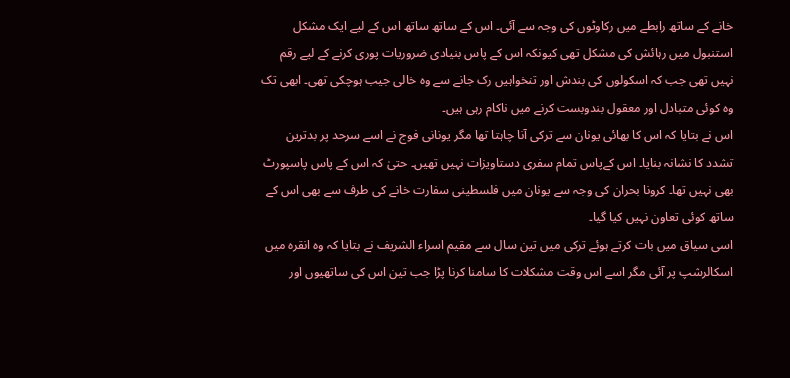خانے کے ساتھ رابطے میں رکاوٹوں کی وجہ سے آئی۔ اس کے ساتھ ساتھ اس کے لیے ایک مشکل استنبول میں رہائش کی مشکل تھی کیونکہ اس کے پاس بنیادی ضروریات پوری کرنے کے لیے رقم نہیں تھی جب کہ اسکولوں کی بندش اور تنخواہیں رک جانے سے وہ خالی جیب ہوچکی تھی۔ ابھی تک وہ کوئی متبادل اور معقول بندوبست کرنے میں ناکام رہی ہیں۔
اس نے بتایا کہ اس کا بھائی یونان سے ترکی آنا چاہتا تھا مگر یونانی فوج نے اسے سرحد پر بدترین تشدد کا نشانہ بنایا۔ اس کےپاس تمام سفری دستاویزات نہیں تھیں۔ حتیٰ کہ اس کے پاس پاسپورٹ بھی نہیں تھا۔ کرونا بحران کی وجہ سے یونان میں فلسطینی سفارت خانے کی طرف سے بھی اس کے ساتھ کوئی تعاون نہیں کیا گیا۔
اسی سیاق میں بات کرتے ہوئے ترکی میں تین سال سے مقیم اسراء الشریف نے بتایا کہ وہ انقرہ میں اسکالرشپ پر آئی مگر اسے اس وقت مشکلات کا سامنا کرنا پڑا جب تین اس کی ساتھیوں اور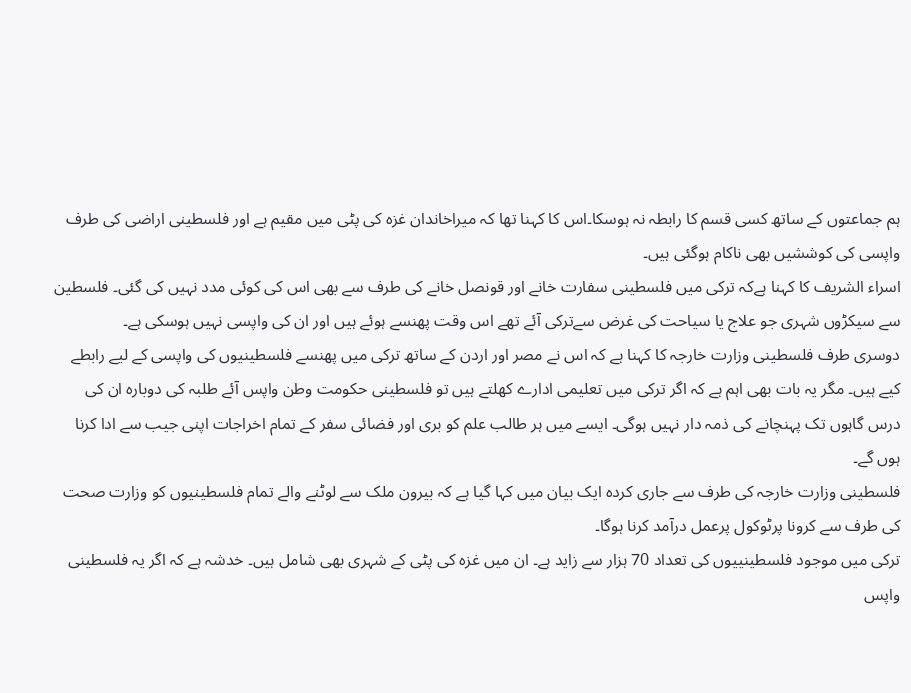ہم جماعتوں کے ساتھ کسی قسم کا رابطہ نہ ہوسکا۔اس کا کہنا تھا کہ میراخاندان غزہ کی پٹی میں مقیم ہے اور فلسطینی اراضی کی طرف واپسی کی کوششیں بھی ناکام ہوگئی ہیں۔
اسراء الشریف کا کہنا ہےکہ ترکی میں فلسطینی سفارت خانے اور قونصل خانے کی طرف سے بھی اس کی کوئی مدد نہیں کی گئی۔ فلسطین سے سیکڑوں شہری جو علاج یا سیاحت کی غرض سےترکی آئے تھے اس وقت پھنسے ہوئے ہیں اور ان کی واپسی نہیں ہوسکی ہے۔
دوسری طرف فلسطینی وزارت خارجہ کا کہنا ہے کہ اس نے مصر اور اردن کے ساتھ ترکی میں پھنسے فلسطینیوں کی واپسی کے لیے رابطے کیے ہیں۔ مگر یہ بات بھی اہم ہے کہ اگر ترکی میں تعلیمی ادارے کھلتے ہیں تو فلسطینی حکومت وطن واپس آئے طلبہ کی دوبارہ ان کی درس گاہوں تک پہنچانے کی ذمہ دار نہیں ہوگی۔ ایسے میں ہر طالب علم کو بری اور فضائی سفر کے تمام اخراجات اپنی جیب سے ادا کرنا ہوں گے۔
فلسطینی وزارت خارجہ کی طرف سے جاری کردہ ایک بیان میں کہا گیا ہے کہ بیرون ملک سے لوٹنے والے تمام فلسطینیوں کو وزارت صحت کی طرف سے کرونا پرٹوکول پرعمل درآمد کرنا ہوگا۔
ترکی میں موجود فلسطینییوں کی تعداد 70 ہزار سے زاید ہے۔ ان میں غزہ کی پٹی کے شہری بھی شامل ہیں۔ خدشہ ہے کہ اگر یہ فلسطینی واپس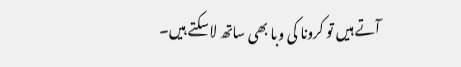آتے ہیں تو کرونا کی وبا بھی ساتھ لاسکتے ہیں۔